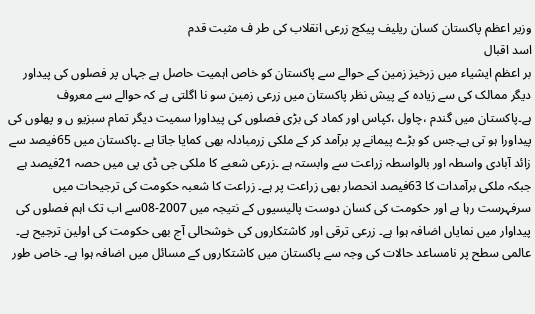وزیر اعظم پاکستان کسان ریلیف پیکج زرعی انقلاب کی طر ف مثبت قدم
اسد اقبال
بر اعظم ایشیاء میں زرخیز زمین کے حوالے سے پاکستان کو خاص اہمیت حاصل ہے جہاں پر فصلوں کی پیداور دیگر ممالک کی سے زیادہ کے پیش نظر پاکستان میں زرعی زمین سو نا اگلتی ہے کہ حوالے سے معروف ہے۔پاکستان میں گندم ،چاول ،کپاس اور کماد کی بڑی فصلوں کی پیداورا سمیت دیگر تمام سبزیو ں و پھلوں کی پیداورا ہو تی ہے۔جس کو بڑے پیمانے پر برآمد کر کے ملکی زرمبادلہ بھی کمایا جاتا ہے ۔پاکستان میں 65فیصد سے زائد آبادی واسطہ اور بالواسطہ زراعت سے وابستہ ہے ۔زرعی شعبے کا ملکی جی ڈی پی میں حصہ 21فیصد ہے جبکہ ملکی برآمدات کا 63فیصد انحصار بھی زراعت پر ہے۔ زراعت کا شعبہ حکومت کی ترجیحات میں سرفہرست رہا ہے اور حکومت کی کسان دوست پالیسیوں کے نتیجہ میں 2007-08سے اب تک اہم فصلوں کی پیداوار میں نمایاں اضافہ ہوا ہے۔ زرعی ترقی اور کاشتکاروں کی خوشحالی آج بھی حکومت کی اولین ترجیح ہے۔ عالمی سطح پر نامساعد حالات کی وجہ سے پاکستان میں کاشتکاروں کے مسائل میں اضافہ ہوا ہے۔ خاص طور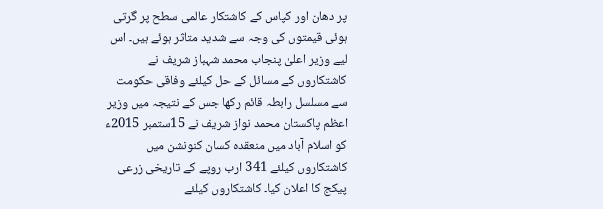پر دھان اور کپاس کے کاشتکار عالمی سطح پر گرتی ہوئی قیمتوں کی وجہ سے شدید متاثر ہوئے ہیں۔ اس لیے وزیر اعلیٰ پنجاب محمد شہباز شریف نے کاشتکاروں کے مسائل کے حل کیلئے وفاقی حکومت سے مسلسل رابطہ قائم رکھا جس کے نتیجہ میں وزیر اعظم پاکستان محمد نواز شریف نے 15ستمبر 2015ء کو اسلام آباد میں منعقدہ کسان کنونشن میں کاشتکاروں کیلئے 341 ارب روپے کے تاریخی زرعی پیکج کا اعلان کیا۔ کاشتکاروں کیلئے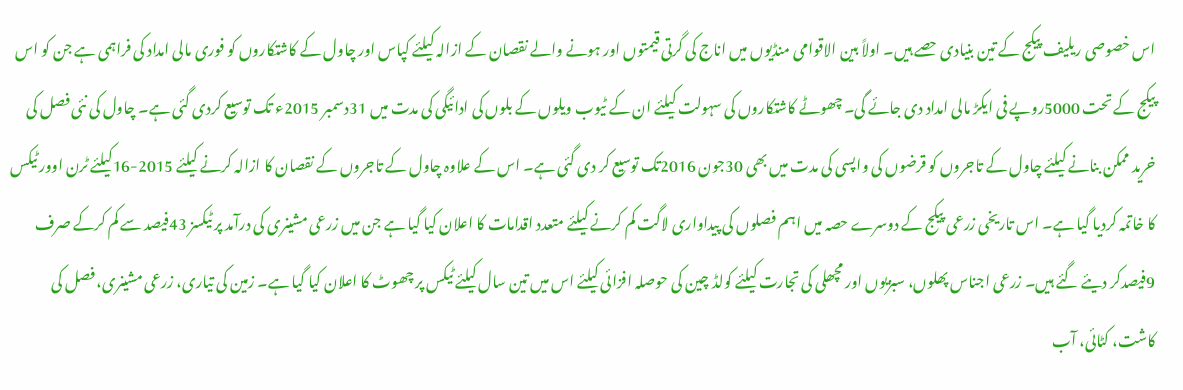اس خصوصی ریلیف پیکج کے تین بنیادی حصے ہیں۔ اولاً بین الاقوامی منڈیوں میں اناج کی گرتی قیمتوں اور ہونے والے نقصان کے ازالہ کیلئے کپاس اور چاول کے کاشتکاروں کو فوری مالی امداد کی فراہمی ہے جن کو اس پیکج کے تحت 5000روپے فی ایکڑ مالی امداد دی جائے گی۔ چھوٹے کاشتکاروں کی سہولت کیلئے ان کے ٹیوب ویلوں کے بلوں کی ادائیگی کی مدت میں 31دسمبر 2015ء تک توسیع کردی گئی ہے۔ چاول کی نئی فصل کی خرید ممکن بنانے کیلئے چاول کے تاجروں کو قرضوں کی واپسی کی مدت میں بھی 30جون 2016تک توسیع کر دی گئی ہے۔ اس کے علاوہ چاول کے تاجروں کے نقصان کا ازالہ کرنے کیلئے 2015-16کیلئے ٹرن اوور ٹیکس کا خاتمہ کردیا گیا ہے۔ اس تاریخی زرعی پیکج کے دوسرے حصہ میں اہم فصلوں کی پیداواری لاگت کم کرنے کیلئے متعدد اقدامات کا اعلان کیا گیا ہے جن میں زرعی مشینری کی درآمد پر ٹیکسز 43فیصد سے کم کرکے صرف 9فیصدکر دیئے گئے ہیں۔ زرعی اجناس پھلوں، سبزیوں اور مچھلی کی تجارت کیلئے کولڈ چین کی حوصلہ افزائی کیلئے اس میں تین سال کیلئے ٹیکس پر چھوٹ کا اعلان کیا گیا ہے۔ زمین کی تیاری، زرعی مشینری، فصل کی کاشت، کٹائی، آب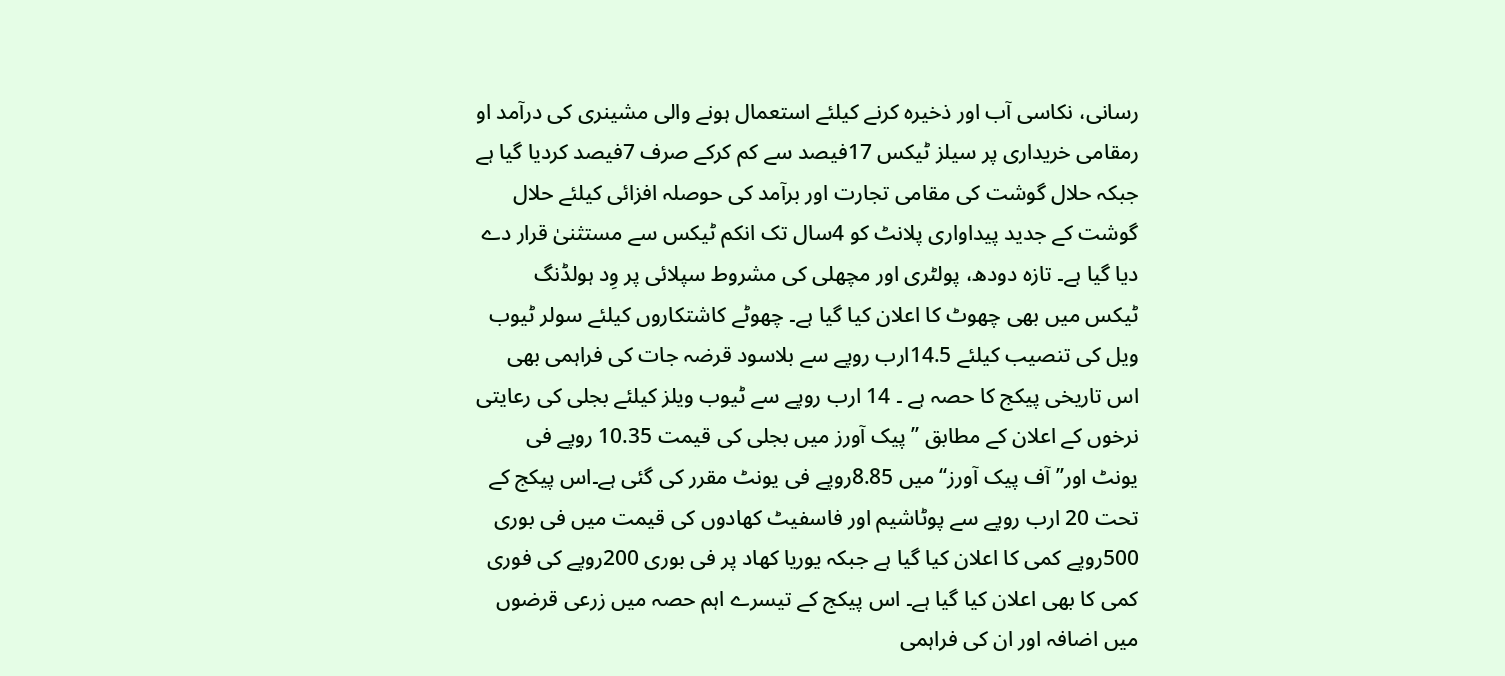رسانی، نکاسی آب اور ذخیرہ کرنے کیلئے استعمال ہونے والی مشینری کی درآمد او رمقامی خریداری پر سیلز ٹیکس 17فیصد سے کم کرکے صرف 7فیصد کردیا گیا ہے جبکہ حلال گوشت کی مقامی تجارت اور برآمد کی حوصلہ افزائی کیلئے حلال گوشت کے جدید پیداواری پلانٹ کو 4سال تک انکم ٹیکس سے مستثنیٰ قرار دے دیا گیا ہے۔ تازہ دودھ، پولٹری اور مچھلی کی مشروط سپلائی پر وِد ہولڈنگ ٹیکس میں بھی چھوٹ کا اعلان کیا گیا ہے۔ چھوٹے کاشتکاروں کیلئے سولر ٹیوب ویل کی تنصیب کیلئے 14.5ارب روپے سے بلاسود قرضہ جات کی فراہمی بھی اس تاریخی پیکج کا حصہ ہے ۔ 14 ارب روپے سے ٹیوب ویلز کیلئے بجلی کی رعایتی نرخوں کے اعلان کے مطابق ’’پیک آورز میں بجلی کی قیمت 10.35 روپے فی یونٹ اور’’ آف پیک آورز‘‘ میں 8.85روپے فی یونٹ مقرر کی گئی ہے۔اس پیکج کے تحت 20 ارب روپے سے پوٹاشیم اور فاسفیٹ کھادوں کی قیمت میں فی بوری 500روپے کمی کا اعلان کیا گیا ہے جبکہ یوریا کھاد پر فی بوری 200روپے کی فوری کمی کا بھی اعلان کیا گیا ہے۔ اس پیکج کے تیسرے اہم حصہ میں زرعی قرضوں میں اضافہ اور ان کی فراہمی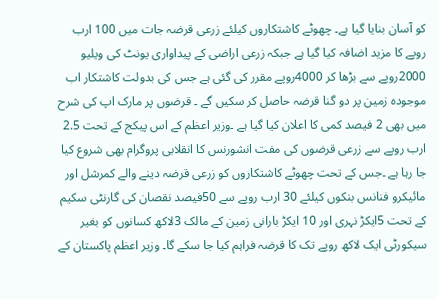کو آسان بنایا گیا ہے۔ چھوٹے کاشتکاروں کیلئے زرعی قرضہ جات میں 100 ارب روپے کا مزید اضافہ کیا گیا ہے جبکہ زرعی اراضی کے پیداواری یونٹ کی ویلیو 2000روپے سے بڑھا کر 4000روپے مقرر کی گئی ہے جس کی بدولت کاشتکار اب موجودہ زمین پر دو گنا قرضہ حاصل کر سکیں گے ۔ قرضوں پر مارک اپ کی شرح میں بھی 2 فیصد کمی کا اعلان کیا گیا ہے ۔وزیر اعظم کے اس پیکج کے تحت 2.5 ارب روپے سے زرعی قرضوں کی مفت انشورنس کا انقلابی پروگرام بھی شروع کیا جا رہا ہے ۔جس کے تحت چھوٹے کاشتکاروں کو زرعی قرضہ دینے والے کمرشل اور مائیکرو فنانس بنکوں کیلئے 30 ارب روپے سے 50فیصد نقصان کی گارنٹی سکیم کے تحت 5ایکڑ نہری اور 10 ایکڑ بارانی زمین کے مالک 3لاکھ کسانوں کو بغیر سیکورٹی ایک لاکھ روپے تک کا قرضہ فراہم کیا جا سکے گا۔ وزیر اعظم پاکستان کے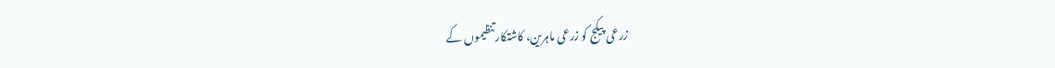زرعی پیکج کو زرعی ماہرین، کاشتکار تنظیموں کے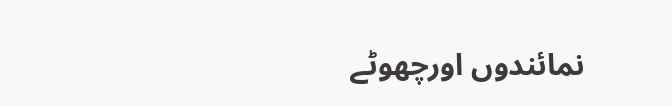نمائندوں اورچھوٹے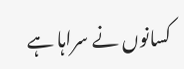کسانوں نے سراہا ہے